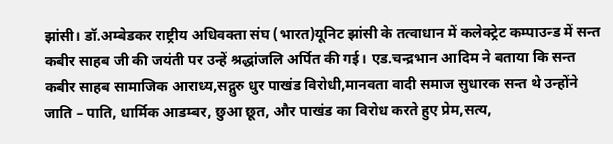झांसी। डॉ.अम्बेडकर राष्ट्रीय अधिवक्ता संघ (भारत)यूनिट झांसी के तत्वाधान में कलेक्ट्रेट कम्पाउन्ड में सन्त कबीर साहब जी की जयंती पर उन्हें श्रद्धांजलि अर्पित की गई। एड.चन्द्रभान आदिम ने बताया कि सन्त कबीर साहब सामाजिक आराध्य,सद्गुरु धुर पाखंड विरोधी,मानवता वादी समाज सुधारक सन्त थे उन्होंने जाति – पाति, धार्मिक आडम्बर, छुआ छूत, और पाखंड का विरोध करते हुए प्रेम,सत्य,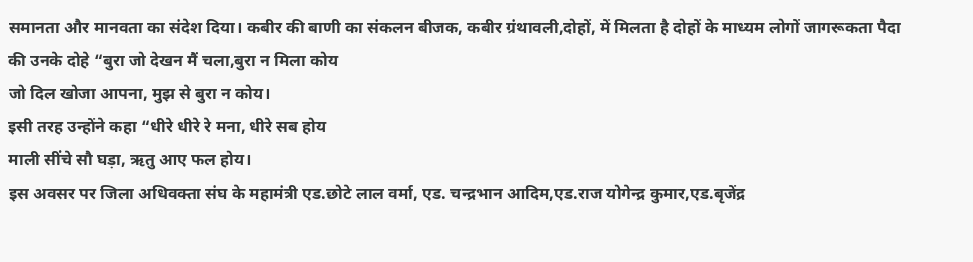समानता और मानवता का संदेश दिया। कबीर की बाणी का संकलन बीजक, कबीर ग्रंथावली,दोहों, में मिलता है दोहों के माध्यम लोगों जागरूकता पैदा की उनके दोहे “बुरा जो देखन मैं चला,बुरा न मिला कोय
जो दिल खोजा आपना, मुझ से बुरा न कोय।
इसी तरह उन्होंने कहा “धीरे धीरे रे मना, धीरे सब होय
माली सींचे सौ घड़ा, ऋतु आए फल होय।
इस अवसर पर जिला अधिवक्ता संघ के महामंत्री एड.छोटे लाल वर्मा, एड. चन्द्रभान आदिम,एड.राज योगेन्द्र कुमार,एड.बृजेंद्र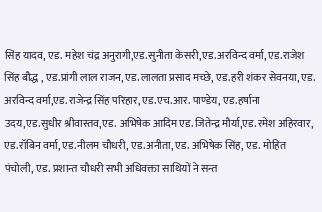सिंह यादव, एड. महेश चंद्र अनुरागी,एड.सुनीता केसरी,एड.अरविन्द वर्मा, एड.राजेश सिंह बौद्ध , एड.प्रांगी लाल राजन, एड.लालता प्रसाद मच्छे, एड.हरी शंकर सेवनया, एड. अरविन्द वर्मा,एड.राजेन्द्र सिंह परिहार, एड.एच.आर. पाण्डेय, एड.हर्षाना उदय,एड.सुधीर श्रीवास्तव,एड. अभिषेक आदिम एड.जितेन्द्र मौर्या,एड.रमेश अहिरवार, एड.रॉबिन वर्मा, एड.नीलम चौधरी, एड.अनीता, एड. अभिषेक सिंह, एड. मोहित पंचोली, एड. प्रशान्त चौधरी सभी अधिवक्ता साथियों ने सन्त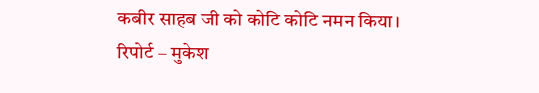कबीर साहब जी को कोटि कोटि नमन किया।
रिपोर्ट – मुकेश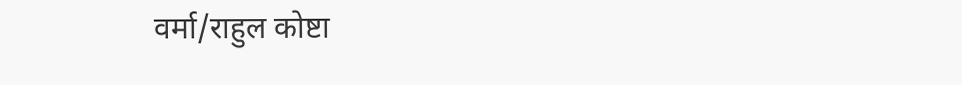वर्मा/राहुल कोष्टा